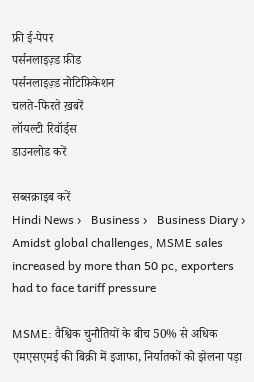फ्री ई-पेपर
पर्सनलाइज़्ड फ़ीड
पर्सनलाइज़्ड नोटिफ़िकेशन
चलते-फिरते ख़बरें
लॉयल्टी रिवॉर्ड्स
डाउनलोड करें

सब्सक्राइब करें
Hindi News ›   Business ›   Business Diary ›   Amidst global challenges, MSME sales increased by more than 50 pc, exporters had to face tariff pressure

MSME: वैश्विक चुनौतियों के बीच 50% से अधिक एमएसएमई की बिक्री में इजाफा, निर्यातकों को झेलना पड़ा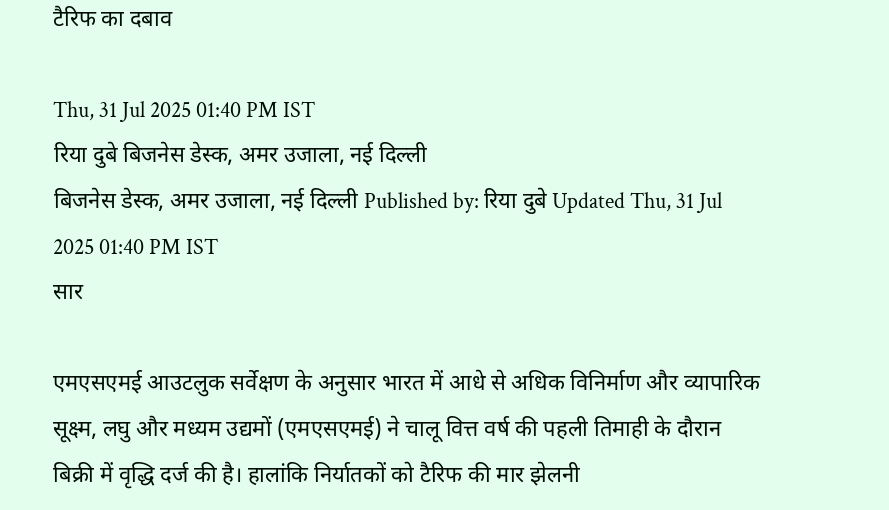टैरिफ का दबाव

Thu, 31 Jul 2025 01:40 PM IST
रिया दुबे बिजनेस डेस्क, अमर उजाला, नई दिल्ली
बिजनेस डेस्क, अमर उजाला, नई दिल्ली Published by: रिया दुबे Updated Thu, 31 Jul 2025 01:40 PM IST
सार

एमएसएमई आउटलुक सर्वेक्षण के अनुसार भारत में आधे से अधिक विनिर्माण और व्यापारिक सूक्ष्म, लघु और मध्यम उद्यमों (एमएसएमई) ने चालू वित्त वर्ष की पहली तिमाही के दौरान बिक्री में वृद्धि दर्ज की है। हालांकि निर्यातकों को टैरिफ की मार झेलनी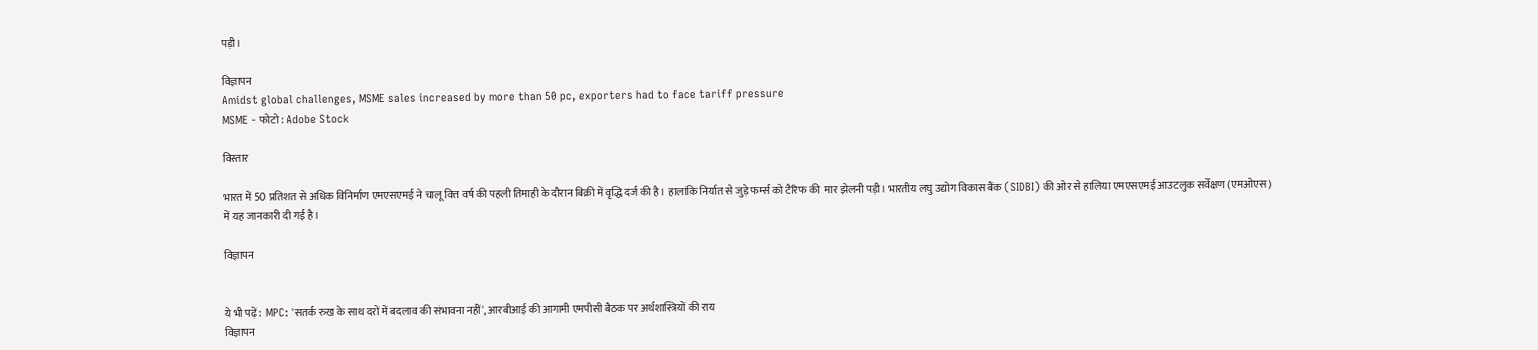पड़ी।

विज्ञापन
Amidst global challenges, MSME sales increased by more than 50 pc, exporters had to face tariff pressure
MSME - फोटो : Adobe Stock

विस्तार

भारत में 50 प्रतिशत से अधिक विनिर्माण एमएसएमई ने चालू वित्त वर्ष की पहली तिमाही के दौरान बिक्री में वृद्धि दर्ज की है। हालांकि निर्यात से जुड़े फर्म्स को टैरिफ की  मार झेलनी पड़ी। भारतीय लघु उद्योग विकास बैंक (SIDBI) की ओर से हालिया एमएसएमई आउटलुक सर्वेक्षण (एमओएस) में यह जानकारी दी गई है।

विज्ञापन


ये भी पढ़ें:  MPC: 'सतर्क रुख के साथ दरों में बदलाव की संभावना नहीं', आरबीआई की आगामी एमपीसी बैठक पर अर्थशास्त्रियों की राय
विज्ञापन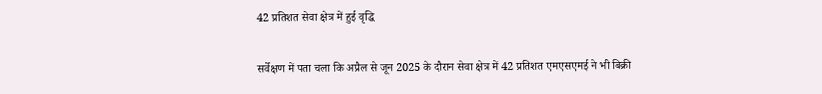42 प्रतिशत सेवा क्षेत्र में हुई वृद्धि

सर्वेक्षण में पता चला कि अप्रैल से जून 2025 के दौरान सेवा क्षेत्र में 42 प्रतिशत एमएसएमई ने भी बिक्री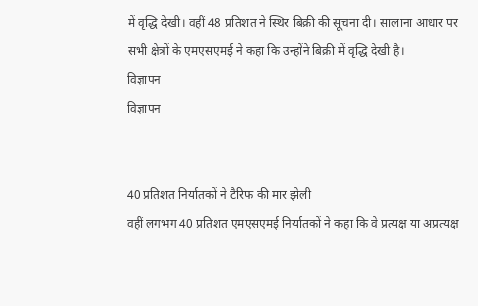में वृद्धि देखी। वहीं 48 प्रतिशत ने स्थिर बिक्री की सूचना दी। सालाना आधार पर सभी क्षेत्रों के एमएसएमई ने कहा कि उन्होंने बिक्री में वृद्धि देखी है।
विज्ञापन
विज्ञापन


40 प्रतिशत निर्यातकों ने टैरिफ की मार झेली
वहीं लगभग 40 प्रतिशत एमएसएमई निर्यातकों ने कहा कि वे प्रत्यक्ष या अप्रत्यक्ष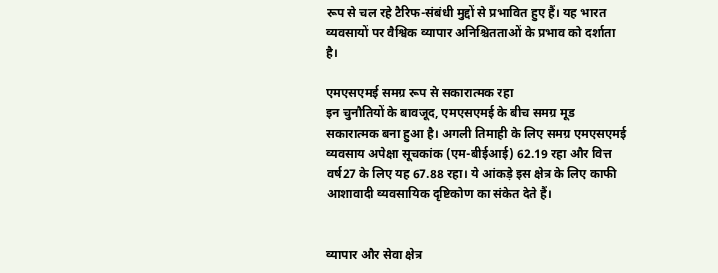रूप से चल रहे टैरिफ-संबंधी मुद्दों से प्रभावित हुए हैं। यह भारत व्यवसायों पर वैश्विक व्यापार अनिश्चितताओं के प्रभाव को दर्शाता है।

एमएसएमई समग्र रूप से सकारात्मक रहा
इन चुनौतियों के बावजूद, एमएसएमई के बीच समग्र मूड सकारात्मक बना हुआ है। अगली तिमाही के लिए समग्र एमएसएमई व्यवसाय अपेक्षा सूचकांक (एम-बीईआई) 62.19 रहा और वित्त वर्ष27 के लिए यह 67.88 रहा। ये आंकड़े इस क्षेत्र के लिए काफी आशावादी व्यवसायिक दृष्टिकोण का संकेत देते हैं।


व्यापार और सेवा क्षेत्र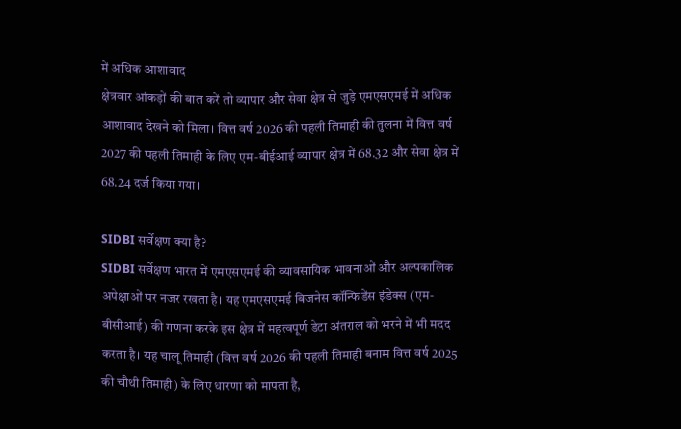में अधिक आशावाद
क्षेत्रवार आंकड़ों की बात करें तो व्यापार और सेवा क्षेत्र से जुड़े एमएसएमई में अधिक आशावाद देखने को मिला। वित्त वर्ष 2026 की पहली तिमाही की तुलना में वित्त वर्ष 2027 की पहली तिमाही के लिए एम-बीईआई व्यापार क्षेत्र में 68.32 और सेवा क्षेत्र में 68.24 दर्ज किया गया।

SIDBI सर्वेक्षण क्या है?
SIDBI सर्वेक्षण भारत में एमएसएमई की व्यावसायिक भावनाओं और अल्पकालिक अपेक्षाओं पर नजर रखता है। यह एमएसएमई बिजनेस कॉन्फिडेंस इंडेक्स (एम-बीसीआई) की गणना करके इस क्षेत्र में महत्वपूर्ण डेटा अंतराल को भरने में भी मदद करता है। यह चालू तिमाही (वित्त वर्ष 2026 की पहली तिमाही बनाम वित्त वर्ष 2025 की चौथी तिमाही) के लिए धारणा को मापता है,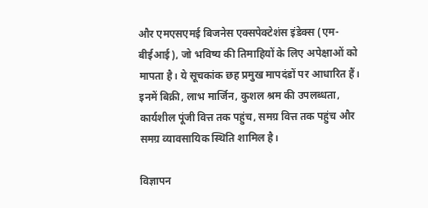और एमएसएमई बिजनेस एक्सपेक्टेशंस इंडेक्स (एम-बीईआई), जो भविष्य की तिमाहियों के लिए अपेक्षाओं को मापता है। ये सूचकांक छह प्रमुख मापदंडों पर आधारित हैं। इनमें बिक्री, लाभ मार्जिन, कुशल श्रम की उपलब्धता, कार्यशील पूंजी वित्त तक पहुंच, समग्र वित्त तक पहुंच और समग्र व्यावसायिक स्थिति शामिल है।

विज्ञापन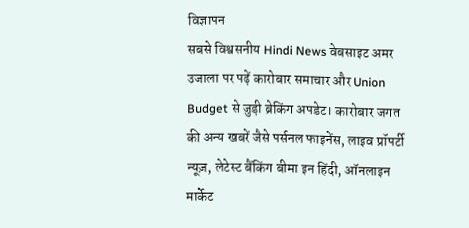विज्ञापन
सबसे विश्वसनीय Hindi News वेबसाइट अमर उजाला पर पढ़ें कारोबार समाचार और Union Budget से जुड़ी ब्रेकिंग अपडेट। कारोबार जगत की अन्य खबरें जैसे पर्सनल फाइनेंस, लाइव प्रॉपर्टी न्यूज़, लेटेस्ट बैंकिंग बीमा इन हिंदी, ऑनलाइन मार्केट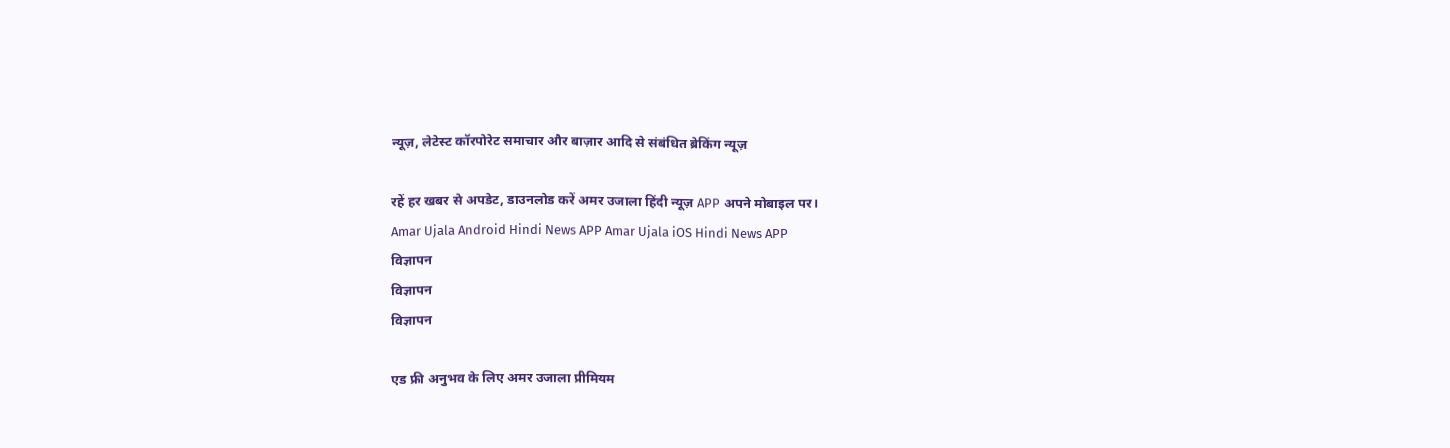न्यूज़, लेटेस्ट कॉरपोरेट समाचार और बाज़ार आदि से संबंधित ब्रेकिंग न्यूज़

रहें हर खबर से अपडेट, डाउनलोड करें अमर उजाला हिंदी न्यूज़ APP अपने मोबाइल पर।
Amar Ujala Android Hindi News APP Amar Ujala iOS Hindi News APP
विज्ञापन
विज्ञापन
विज्ञापन

एड फ्री अनुभव के लिए अमर उजाला प्रीमियम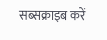सब्सक्राइब करें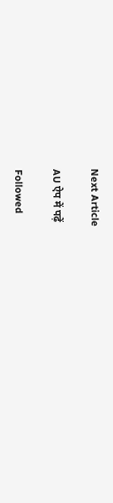Next Article

AU ऐप में पढ़ें

Followed